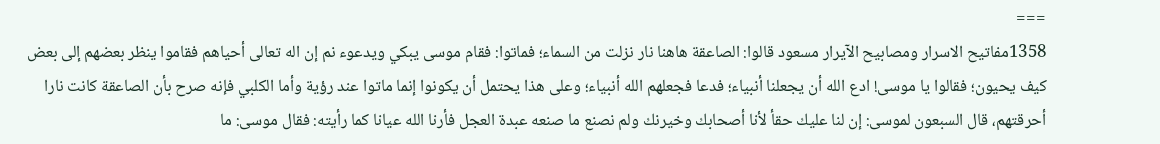===
1358مفاتيح الاسرار ومصابيح الآيرار مسعود قالوا: الصاعقة هاهنا نار نزلت من السماء؛ فماتوا: فقام موسى يبكي ويدعوء نم إن اله تعالى أحياهم فقاموا ينظر بعضهم إلى بعض كيف يحيون؛ فقالوا يا موسى! ادع الله أن يجعلنا أنبياء؛ فدعا فجعلهم الله أنبياء؛ وعلى هذا يحتمل أن يكونوا إنما ماتوا عند رؤية وأما الكلبي فإنه صرح بأن الصاعقة كانت نارا أحرقتهم، قال السبعون لموسى: إن لنا عليك حقأ لأنا أصحابك وخيرنك ولم نصنع ما صنعه عبدة العجل فأرنا الله عيانا كما رأيته: فقال موسى: ما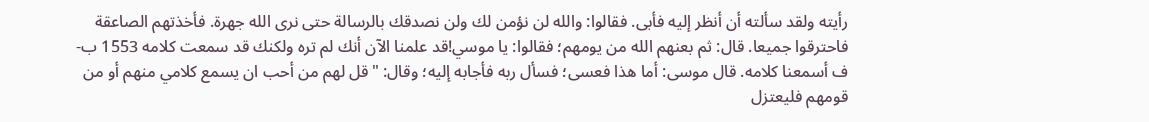رأيته ولقد سألته أن أنظر إليه فأبى. فقالوا: والله لن نؤمن لك ولن نصدقك بالرسالة حتى نرى الله جهرة. فأخذتهم الصاعقة فاحترقوا جميعا. قال: ثم بعنهم الله من يومهم؛ فقالوا: يا موسي!قد علمنا الآن أنك لم تره ولكنك قد سمعت كلامه 1553 ب- ف أسمعنا كلامه. قال موسى: أما هذا فعسى؛ فسأل ربه فأجابه إليه؛ وقال: "قل لهم من أحب ان يسمع كلامي منهم أو من قومهم فليعتزل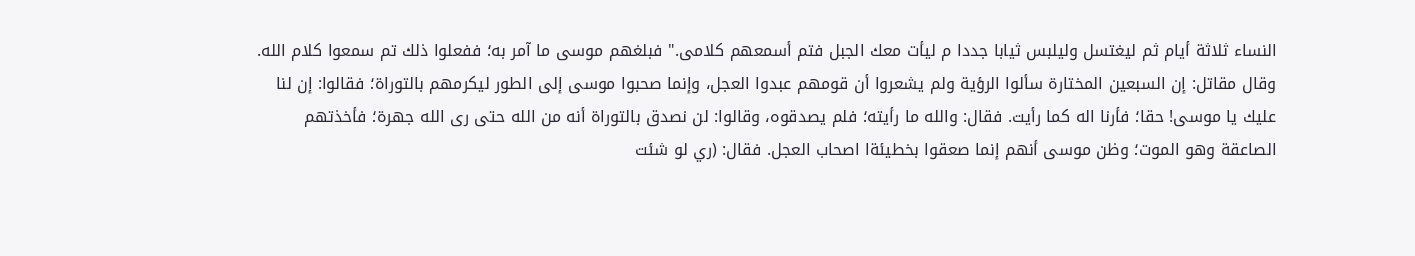النساء ثلاثة أيام ثم ليغتسل وليلبس ثيابا جددا م ليأت معك الجبل فتم أسمعهم كلامى." فبلغهم موسى ما آمر به؛ ففعلوا ذلك تم سمعوا كلام الله.
وقال مقاتل: إن السبعين المختارة سألوا الرؤية ولم يشعروا أن قومهم عبدوا العجل، وإنما صحبوا موسى إلى الطور ليكرمهم بالتوراة؛ فقالوا: إن لنا عليك يا موسى! حقا؛ فأرنا اله كما رأيت. فقال: والله ما رأيته؛ فلم يصدقوه، وقالوا: لن نصدق بالتوراة أنه من الله حتى رى الله جهرة؛ فأخذتهم الصاعقة وهو الموت؛ وظن موسى أنهم إنما صعقوا بخطيئةا اصحاب العجل. فقال: (ري لو شئت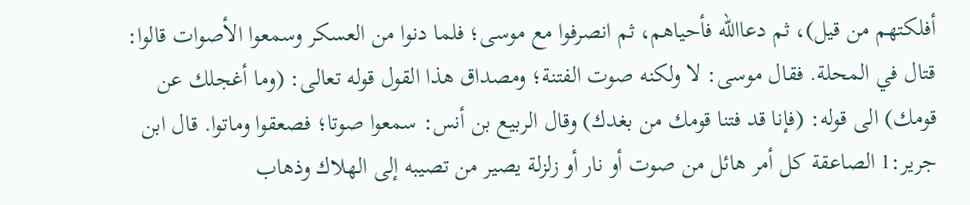أفلكتهم من قيل)، ثم دعاالله فأحياهم، ثم انصرفوا مع موسى؛ فلما دنوا من العسكر وسمعوا الأصوات قالوا: قتال في المحلة. فقال موسى: لا ولكنه صوت الفتنة؛ ومصداق هذا القول قوله تعالى: (وما أغجلك عن قومك) الى قوله: (فإنا قد فتنا قومك من بغدك) وقال الربيع بن أنس: سمعوا صوتا؛ فصعقوا وماتوا. قال ابن جرير:1 الصاعقة كل أمر هائل من صوت أو نار أو زلزلة يصير من تصيبه إلى الهلاك وذهاب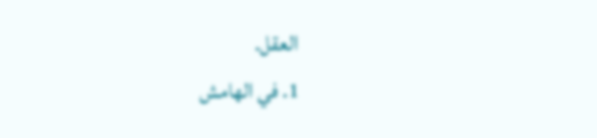العقل.
1. في الهامش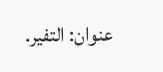عنوان: التفير.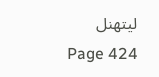ليتهنل
Page 424